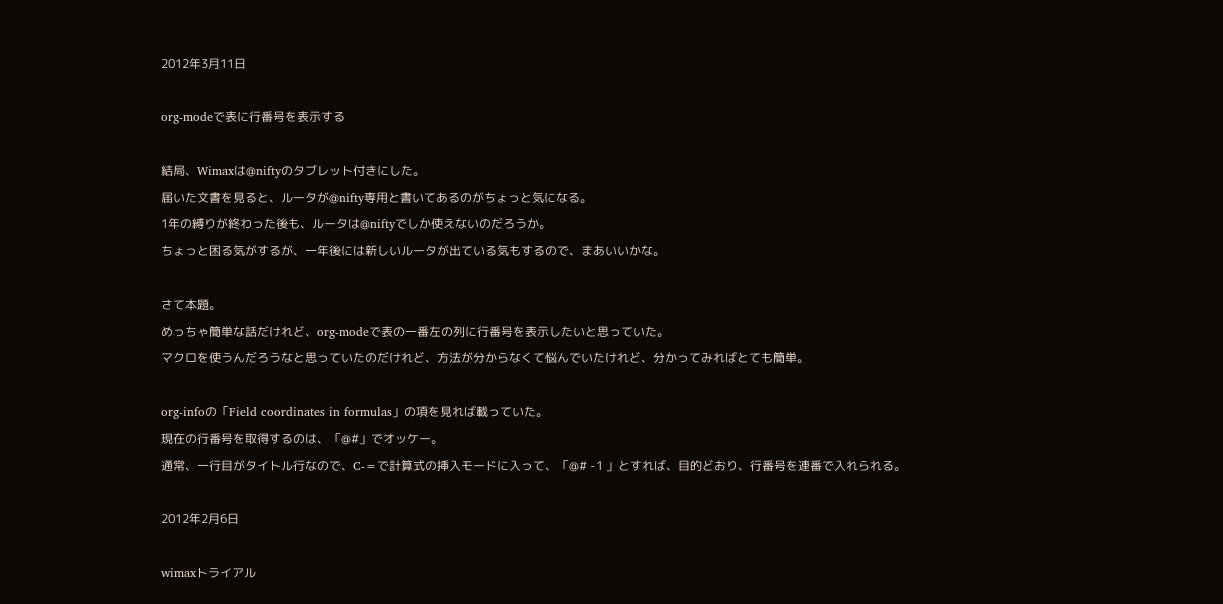2012年3月11日

org-modeで表に行番号を表示する

結局、Wimaxは@niftyのタブレット付きにした。
届いた文書を見ると、ルータが@nifty専用と書いてあるのがちょっと気になる。
1年の縛りが終わった後も、ルータは@niftyでしか使えないのだろうか。
ちょっと困る気がするが、一年後には新しいルータが出ている気もするので、まあいいかな。

さて本題。
めっちゃ簡単な話だけれど、org-modeで表の一番左の列に行番号を表示したいと思っていた。
マクロを使うんだろうなと思っていたのだけれど、方法が分からなくて悩んでいたけれど、分かってみればとても簡単。

org-infoの「Field coordinates in formulas」の項を見れば載っていた。
現在の行番号を取得するのは、「@#」でオッケー。
通常、一行目がタイトル行なので、C-=で計算式の挿入モードに入って、「@# -1 」とすれば、目的どおり、行番号を連番で入れられる。

2012年2月6日

wimaxトライアル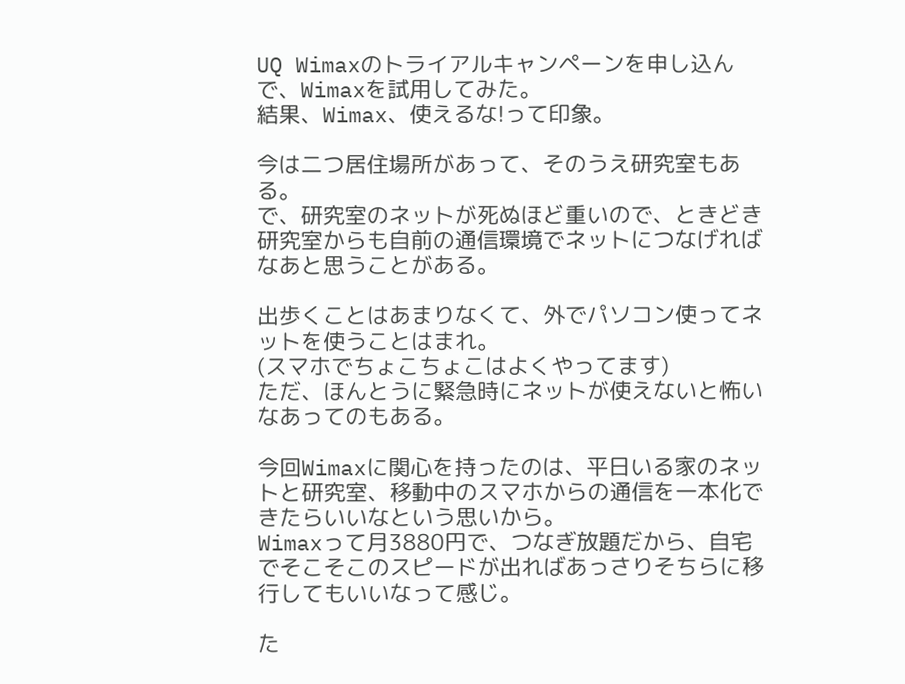UQ Wimaxのトライアルキャンペーンを申し込んで、Wimaxを試用してみた。
結果、Wimax、使えるな!って印象。

今は二つ居住場所があって、そのうえ研究室もある。
で、研究室のネットが死ぬほど重いので、ときどき研究室からも自前の通信環境でネットにつなげればなあと思うことがある。

出歩くことはあまりなくて、外でパソコン使ってネットを使うことはまれ。
(スマホでちょこちょこはよくやってます)
ただ、ほんとうに緊急時にネットが使えないと怖いなあってのもある。

今回Wimaxに関心を持ったのは、平日いる家のネットと研究室、移動中のスマホからの通信を一本化できたらいいなという思いから。
Wimaxって月3880円で、つなぎ放題だから、自宅でそこそこのスピードが出ればあっさりそちらに移行してもいいなって感じ。

た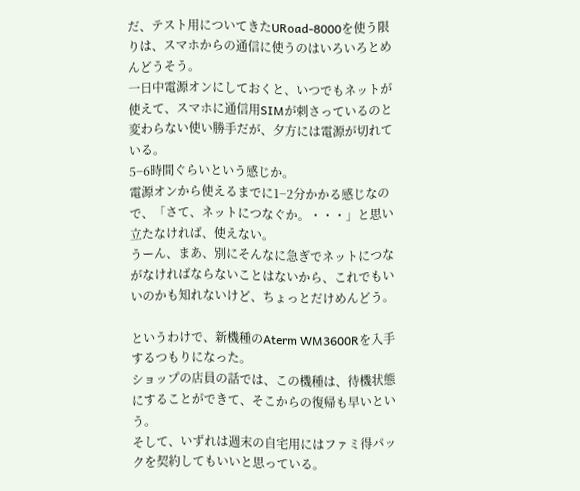だ、テスト用についてきたURoad-8000を使う限りは、スマホからの通信に使うのはいろいろとめんどうそう。
一日中電源オンにしておくと、いつでもネットが使えて、スマホに通信用SIMが刺さっているのと変わらない使い勝手だが、夕方には電源が切れている。
5−6時間ぐらいという感じか。
電源オンから使えるまでに1−2分かかる感じなので、「さて、ネットにつなぐか。・・・」と思い立たなければ、使えない。
うーん、まあ、別にそんなに急ぎでネットにつながなければならないことはないから、これでもいいのかも知れないけど、ちょっとだけめんどう。

というわけで、新機種のAterm WM3600Rを入手するつもりになった。
ショップの店員の話では、この機種は、待機状態にすることができて、そこからの復帰も早いという。
そして、いずれは週末の自宅用にはファミ得パックを契約してもいいと思っている。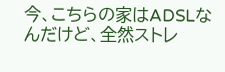今、こちらの家はADSLなんだけど、全然ストレ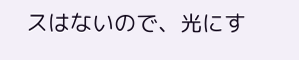スはないので、光にす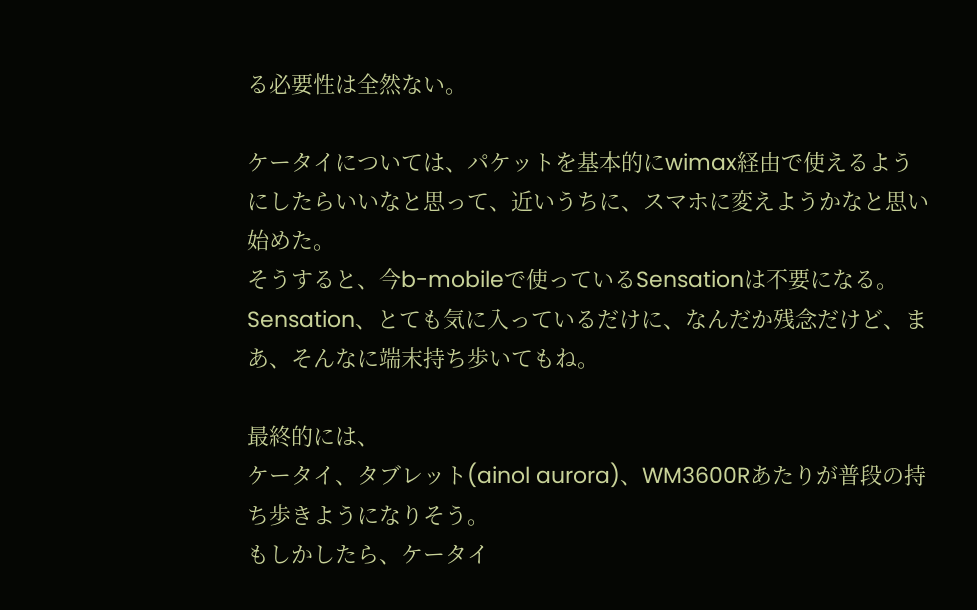る必要性は全然ない。

ケータイについては、パケットを基本的にwimax経由で使えるようにしたらいいなと思って、近いうちに、スマホに変えようかなと思い始めた。
そうすると、今b-mobileで使っているSensationは不要になる。
Sensation、とても気に入っているだけに、なんだか残念だけど、まあ、そんなに端末持ち歩いてもね。

最終的には、
ケータイ、タブレット(ainol aurora)、WM3600Rあたりが普段の持ち歩きようになりそう。
もしかしたら、ケータイ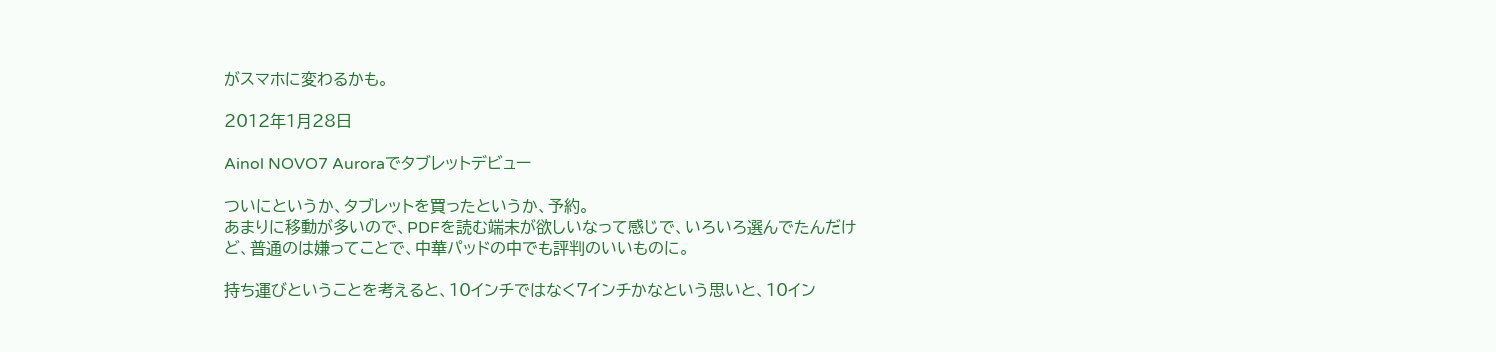がスマホに変わるかも。

2012年1月28日

Ainol NOVO7 Auroraでタブレットデビュー

ついにというか、タブレットを買ったというか、予約。
あまりに移動が多いので、PDFを読む端末が欲しいなって感じで、いろいろ選んでたんだけど、普通のは嫌ってことで、中華パッドの中でも評判のいいものに。

持ち運びということを考えると、10インチではなく7インチかなという思いと、10イン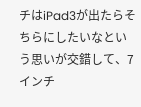チはiPad3が出たらそちらにしたいなという思いが交錯して、7インチ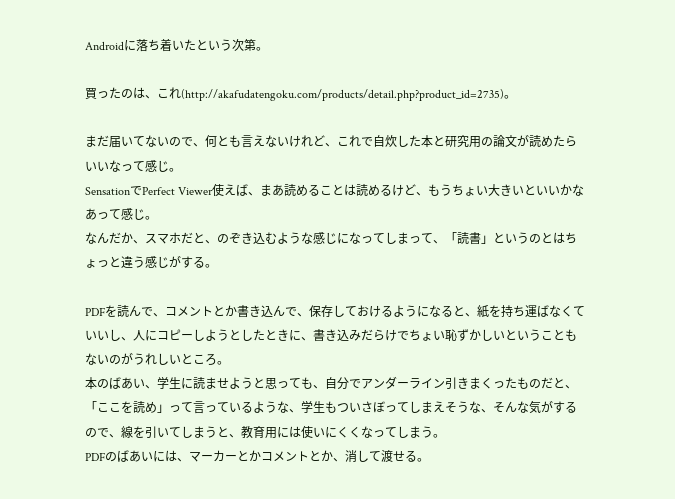Androidに落ち着いたという次第。

買ったのは、これ(http://akafudatengoku.com/products/detail.php?product_id=2735)。

まだ届いてないので、何とも言えないけれど、これで自炊した本と研究用の論文が読めたらいいなって感じ。
SensationでPerfect Viewer使えば、まあ読めることは読めるけど、もうちょい大きいといいかなあって感じ。
なんだか、スマホだと、のぞき込むような感じになってしまって、「読書」というのとはちょっと違う感じがする。

PDFを読んで、コメントとか書き込んで、保存しておけるようになると、紙を持ち運ばなくていいし、人にコピーしようとしたときに、書き込みだらけでちょい恥ずかしいということもないのがうれしいところ。
本のばあい、学生に読ませようと思っても、自分でアンダーライン引きまくったものだと、「ここを読め」って言っているような、学生もついさぼってしまえそうな、そんな気がするので、線を引いてしまうと、教育用には使いにくくなってしまう。
PDFのばあいには、マーカーとかコメントとか、消して渡せる。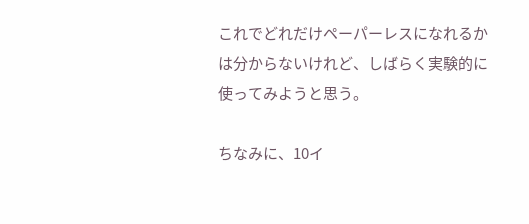これでどれだけペーパーレスになれるかは分からないけれど、しばらく実験的に使ってみようと思う。

ちなみに、10イ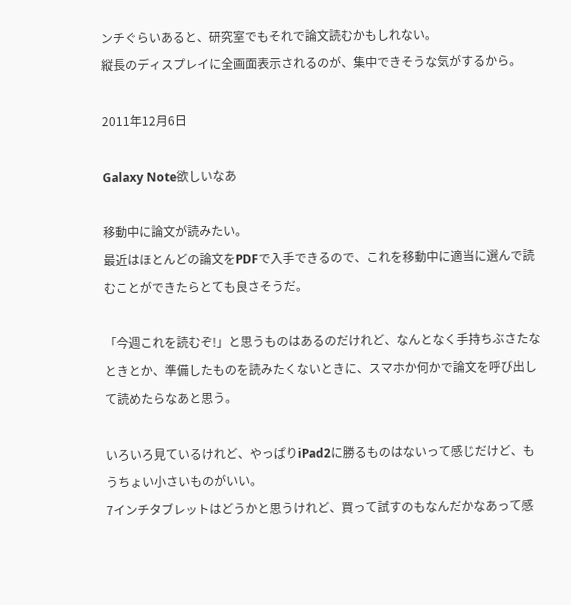ンチぐらいあると、研究室でもそれで論文読むかもしれない。
縦長のディスプレイに全画面表示されるのが、集中できそうな気がするから。

2011年12月6日

Galaxy Note欲しいなあ

移動中に論文が読みたい。
最近はほとんどの論文をPDFで入手できるので、これを移動中に適当に選んで読むことができたらとても良さそうだ。

「今週これを読むぞ!」と思うものはあるのだけれど、なんとなく手持ちぶさたなときとか、準備したものを読みたくないときに、スマホか何かで論文を呼び出して読めたらなあと思う。

いろいろ見ているけれど、やっぱりiPad2に勝るものはないって感じだけど、もうちょい小さいものがいい。
7インチタブレットはどうかと思うけれど、買って試すのもなんだかなあって感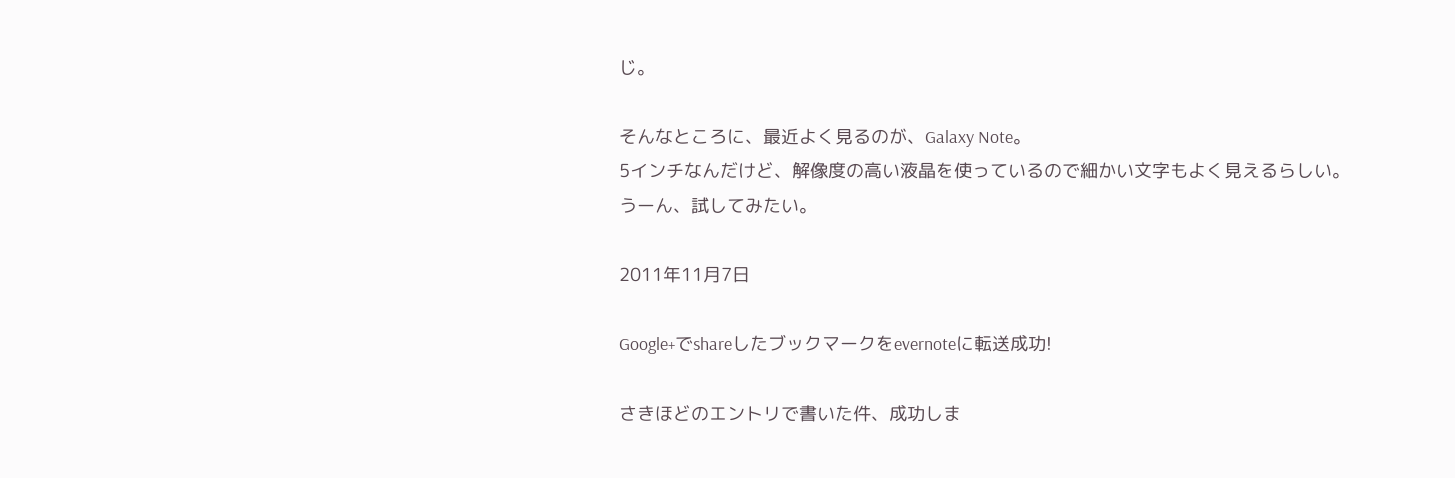じ。

そんなところに、最近よく見るのが、Galaxy Note。
5インチなんだけど、解像度の高い液晶を使っているので細かい文字もよく見えるらしい。
うーん、試してみたい。

2011年11月7日

Google+でshareしたブックマークをevernoteに転送成功!

さきほどのエントリで書いた件、成功しま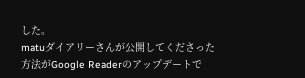した。
matuダイアリーさんが公開してくださった方法がGoogle Readerのアップデートで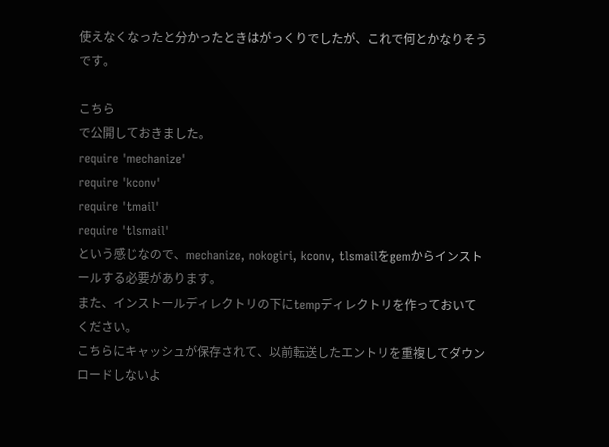使えなくなったと分かったときはがっくりでしたが、これで何とかなりそうです。

こちら
で公開しておきました。
require 'mechanize'
require 'kconv'
require 'tmail'
require 'tlsmail'
という感じなので、mechanize, nokogiri, kconv, tlsmailをgemからインストールする必要があります。
また、インストールディレクトリの下にtempディレクトリを作っておいてください。
こちらにキャッシュが保存されて、以前転送したエントリを重複してダウンロードしないよ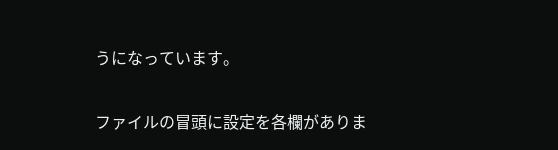うになっています。

ファイルの冒頭に設定を各欄がありま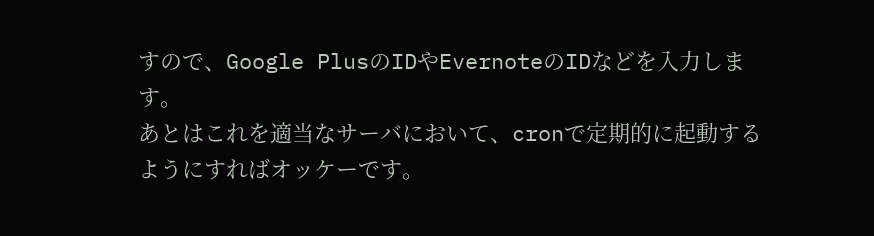すので、Google PlusのIDやEvernoteのIDなどを入力します。
あとはこれを適当なサーバにおいて、cronで定期的に起動するようにすればオッケーです。